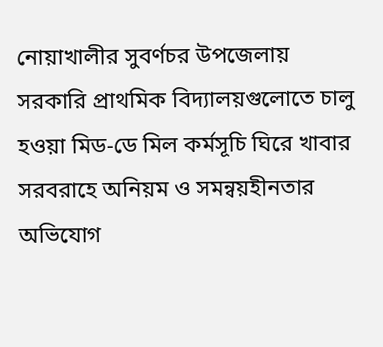নোয়াখালীর সুবর্ণচর উপজেলায় সরকারি প্রাথমিক বিদ্যালয়গুলোতে চালু হওয়া মিড-ডে মিল কর্মসূচি ঘিরে খাবার সরবরাহে অনিয়ম ও সমন্বয়হীনতার অভিযোগ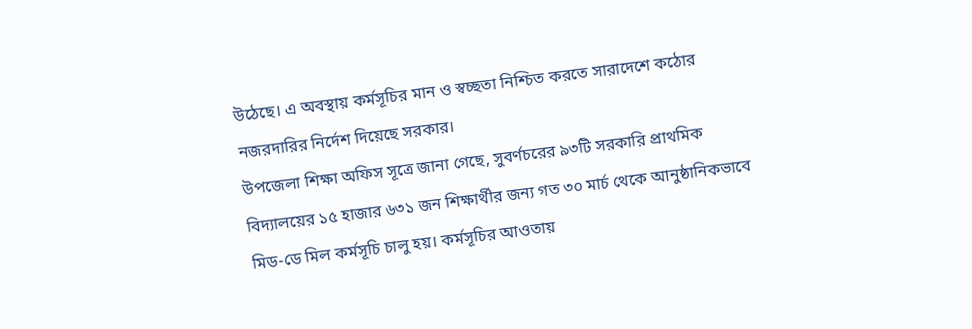উঠেছে। এ অবস্থায় কর্মসূচির মান ও স্বচ্ছতা নিশ্চিত করতে সারাদেশে কঠোর নজরদারির নির্দেশ দিয়েছে সরকার।
উপজেলা শিক্ষা অফিস সূত্রে জানা গেছে, সুবর্ণচরের ৯৩টি সরকারি প্রাথমিক বিদ্যালয়ের ১৫ হাজার ৬৩১ জন শিক্ষার্থীর জন্য গত ৩০ মার্চ থেকে আনুষ্ঠানিকভাবে মিড-ডে মিল কর্মসূচি চালু হয়। কর্মসূচির আওতায়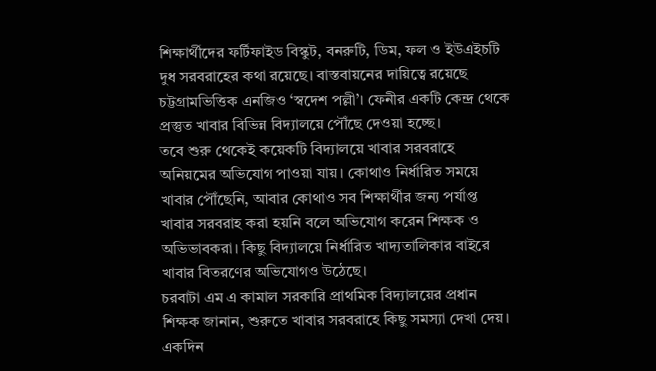শিক্ষার্থীদের ফর্টিফাইড বিস্কুট, বনরুটি, ডিম, ফল ও ইউএইচটি দুধ সরবরাহের কথা রয়েছে। বাস্তবায়নের দায়িত্বে রয়েছে চট্টগ্রামভিত্তিক এনজিও ‘স্বদেশ পল্লী’। ফেনীর একটি কেন্দ্র থেকে প্রস্তুত খাবার বিভিন্ন বিদ্যালয়ে পৌঁছে দেওয়া হচ্ছে।
তবে শুরু থেকেই কয়েকটি বিদ্যালয়ে খাবার সরবরাহে অনিয়মের অভিযোগ পাওয়া যায়। কোথাও নির্ধারিত সময়ে খাবার পৌঁছেনি, আবার কোথাও সব শিক্ষার্থীর জন্য পর্যাপ্ত খাবার সরবরাহ করা হয়নি বলে অভিযোগ করেন শিক্ষক ও অভিভাবকরা। কিছু বিদ্যালয়ে নির্ধারিত খাদ্যতালিকার বাইরে খাবার বিতরণের অভিযোগও উঠেছে।
চরবাটা এম এ কামাল সরকারি প্রাথমিক বিদ্যালয়ের প্রধান শিক্ষক জানান, শুরুতে খাবার সরবরাহে কিছু সমস্যা দেখা দেয়। একদিন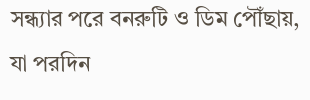সন্ধ্যার পরে বনরুটি ও ডিম পৌঁছায়, যা পরদিন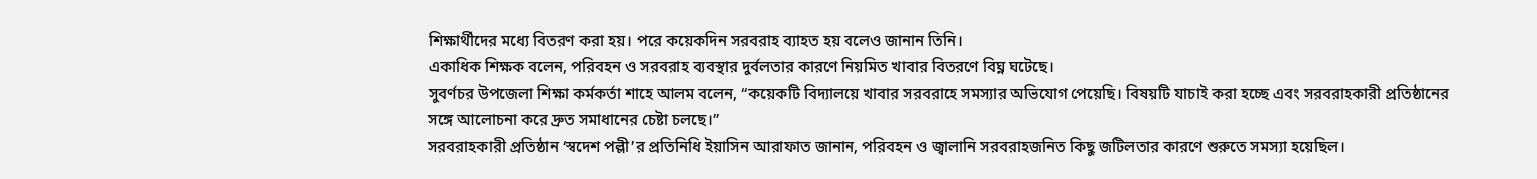শিক্ষার্থীদের মধ্যে বিতরণ করা হয়। পরে কয়েকদিন সরবরাহ ব্যাহত হয় বলেও জানান তিনি।
একাধিক শিক্ষক বলেন, পরিবহন ও সরবরাহ ব্যবস্থার দুর্বলতার কারণে নিয়মিত খাবার বিতরণে বিঘ্ন ঘটেছে।
সুবর্ণচর উপজেলা শিক্ষা কর্মকর্তা শাহে আলম বলেন, “কয়েকটি বিদ্যালয়ে খাবার সরবরাহে সমস্যার অভিযোগ পেয়েছি। বিষয়টি যাচাই করা হচ্ছে এবং সরবরাহকারী প্রতিষ্ঠানের সঙ্গে আলোচনা করে দ্রুত সমাধানের চেষ্টা চলছে।”
সরবরাহকারী প্রতিষ্ঠান ‘স্বদেশ পল্লী’র প্রতিনিধি ইয়াসিন আরাফাত জানান, পরিবহন ও জ্বালানি সরবরাহজনিত কিছু জটিলতার কারণে শুরুতে সমস্যা হয়েছিল।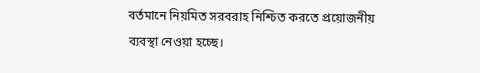বর্তমানে নিয়মিত সরবরাহ নিশ্চিত করতে প্রয়োজনীয় ব্যবস্থা নেওয়া হচ্ছে।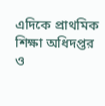এদিকে প্রাথমিক শিক্ষা অধিদপ্তর ও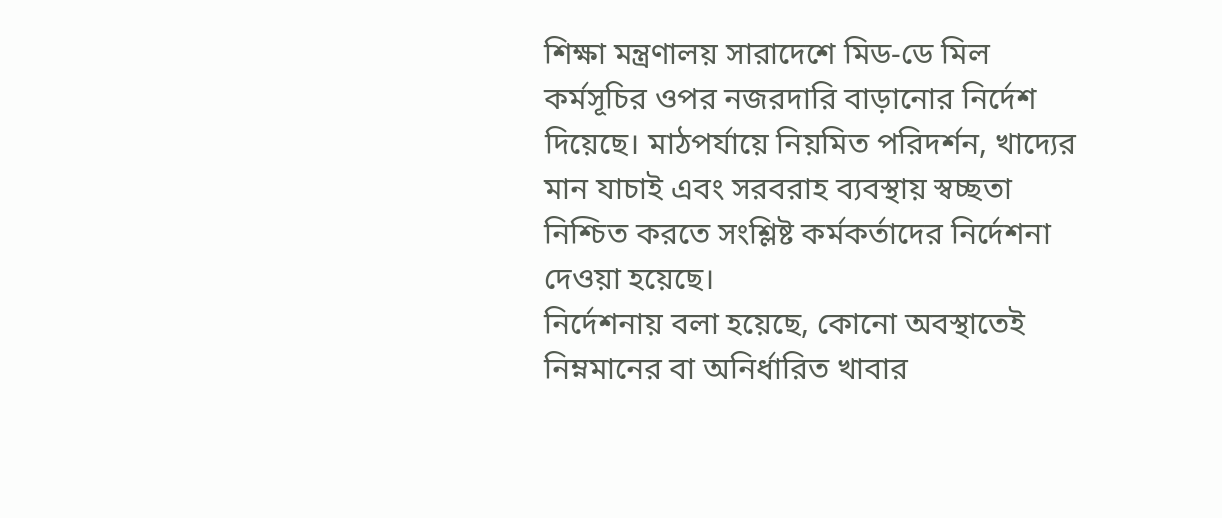শিক্ষা মন্ত্রণালয় সারাদেশে মিড-ডে মিল কর্মসূচির ওপর নজরদারি বাড়ানোর নির্দেশ দিয়েছে। মাঠপর্যায়ে নিয়মিত পরিদর্শন, খাদ্যের মান যাচাই এবং সরবরাহ ব্যবস্থায় স্বচ্ছতা নিশ্চিত করতে সংশ্লিষ্ট কর্মকর্তাদের নির্দেশনা দেওয়া হয়েছে।
নির্দেশনায় বলা হয়েছে, কোনো অবস্থাতেই নিম্নমানের বা অনির্ধারিত খাবার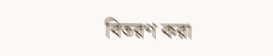বিতরণ করা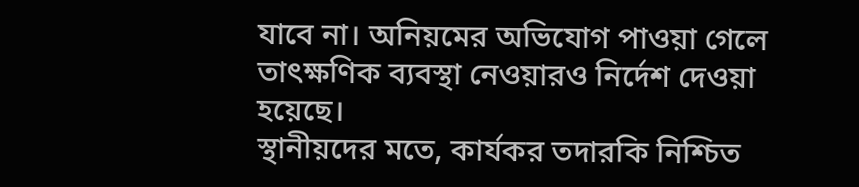যাবে না। অনিয়মের অভিযোগ পাওয়া গেলে তাৎক্ষণিক ব্যবস্থা নেওয়ারও নির্দেশ দেওয়া হয়েছে।
স্থানীয়দের মতে, কার্যকর তদারকি নিশ্চিত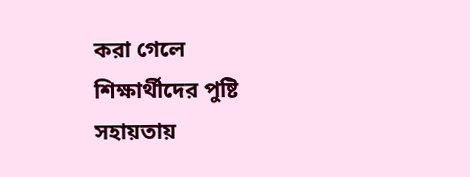করা গেলে শিক্ষার্থীদের পুষ্টি সহায়তায়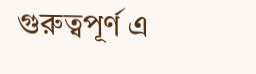গুরুত্বপূর্ণ এ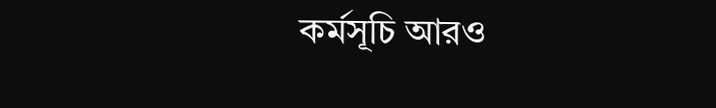কর্মসূচি আরও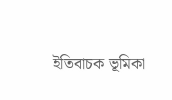ইতিবাচক ভূমিকা